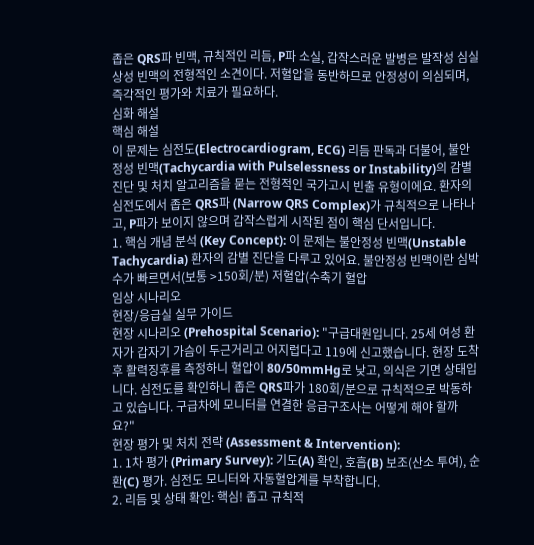좁은 QRS파 빈맥, 규칙적인 리듬, P파 소실, 갑작스러운 발병은 발작성 심실상성 빈맥의 전형적인 소견이다. 저혈압을 동반하므로 안정성이 의심되며, 즉각적인 평가와 치료가 필요하다.
심화 해설
핵심 해설
이 문제는 심전도(Electrocardiogram, ECG) 리듬 판독과 더불어, 불안정성 빈맥(Tachycardia with Pulselessness or Instability)의 감별 진단 및 처치 알고리즘을 묻는 전형적인 국가고시 빈출 유형이에요. 환자의 심전도에서 좁은 QRS파 (Narrow QRS Complex)가 규칙적으로 나타나고, P파가 보이지 않으며 갑작스럽게 시작된 점이 핵심 단서입니다.
1. 핵심 개념 분석 (Key Concept): 이 문제는 불안정성 빈맥(Unstable Tachycardia) 환자의 감별 진단을 다루고 있어요. 불안정성 빈맥이란 심박수가 빠르면서(보통 >150회/분) 저혈압(수축기 혈압
임상 시나리오
현장/응급실 실무 가이드
현장 시나리오 (Prehospital Scenario): "구급대원입니다. 25세 여성 환자가 갑자기 가슴이 두근거리고 어지럽다고 119에 신고했습니다. 현장 도착 후 활력징후를 측정하니 혈압이 80/50mmHg로 낮고, 의식은 기면 상태입니다. 심전도를 확인하니 좁은 QRS파가 180회/분으로 규칙적으로 박동하고 있습니다. 구급차에 모니터를 연결한 응급구조사는 어떻게 해야 할까요?"
현장 평가 및 처치 전략 (Assessment & Intervention):
1. 1차 평가 (Primary Survey): 기도(A) 확인, 호흡(B) 보조(산소 투여), 순환(C) 평가. 심전도 모니터와 자동혈압계를 부착합니다.
2. 리듬 및 상태 확인: 핵심! 좁고 규칙적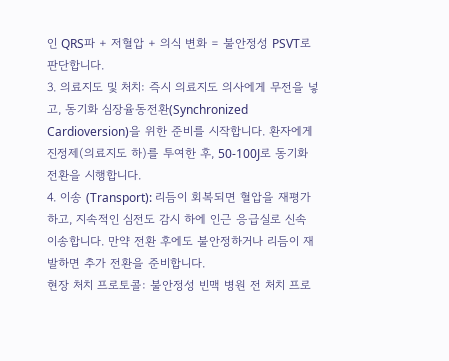인 QRS파 + 저혈압 + 의식 변화 = 불안정성 PSVT로 판단합니다.
3. 의료지도 및 처치: 즉시 의료지도 의사에게 무전을 넣고, 동기화 심장율동전환(Synchronized Cardioversion)을 위한 준비를 시작합니다. 환자에게 진정제(의료지도 하)를 투여한 후, 50-100J로 동기화 전환을 시행합니다.
4. 이송 (Transport): 리듬이 회복되면 혈압을 재평가하고, 지속적인 심전도 감시 하에 인근 응급실로 신속 이송합니다. 만약 전환 후에도 불안정하거나 리듬이 재발하면 추가 전환을 준비합니다.
현장 처치 프로토콜: 불안정성 빈맥 병원 전 처치 프로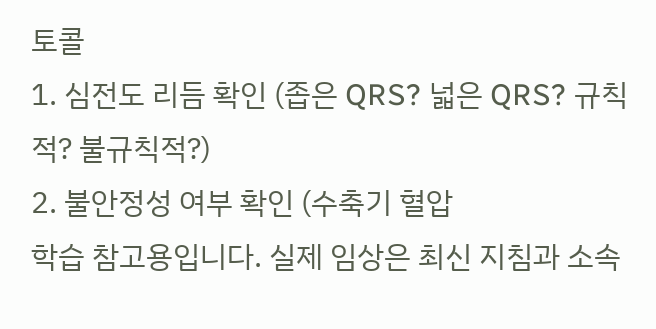토콜
1. 심전도 리듬 확인 (좁은 QRS? 넓은 QRS? 규칙적? 불규칙적?)
2. 불안정성 여부 확인 (수축기 혈압
학습 참고용입니다. 실제 임상은 최신 지침과 소속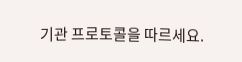기관 프로토콜을 따르세요.